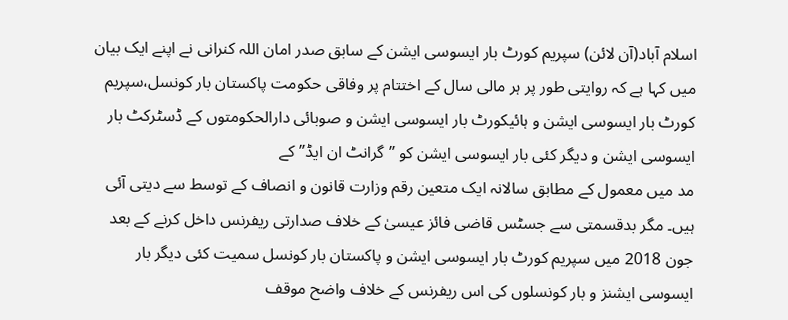اسلام آباد(آن لائن) سپریم کورٹ بار ایسوسی ایشن کے سابق صدر امان اللہ کنرانی نے اپنے ایک بیان میں کہا ہے کہ روایتی طور پر ہر مالی سال کے اختتام پر وفاقی حکومت پاکستان بار کونسل،سپریم کورٹ بار ایسوسی ایشن و ہائیکورٹ بار ایسوسی ایشن و صوبائی دارالحکومتوں کے ڈسٹرکٹ بار ایسوسی ایشن و دیگر کئی بار ایسوسی ایشن کو ”گرانٹ ان ایڈ”کے
مد میں معمول کے مطابق سالانہ ایک متعین رقم وزارت قانون و انصاف کے توسط سے دیتی آئی ہیں۔ مگر بدقسمتی سے جسٹس قاضی فائز عیسیٰ کے خلاف صدارتی ریفرنس داخل کرنے کے بعد جون 2018 میں سپریم کورٹ بار ایسوسی ایشن و پاکستان بار کونسل سمیت کئی دیگر بار ایسوسی ایشنز و بار کونسلوں کی اس ریفرنس کے خلاف واضح موقف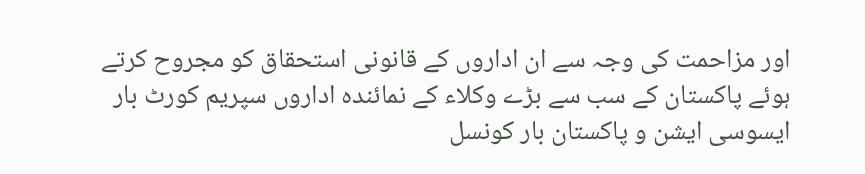اور مزاحمت کی وجہ سے ان اداروں کے قانونی استحقاق کو مجروح کرتے ہوئے پاکستان کے سب سے بڑے وکلاء کے نمائندہ اداروں سپریم کورٹ بار ایسوسی ایشن و پاکستان بار کونسل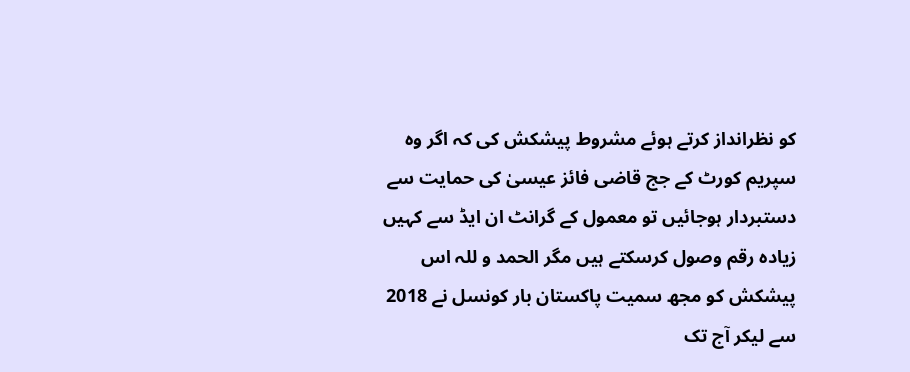کو نظرانداز کرتے ہوئے مشروط پیشکش کی کہ اگر وہ سپریم کورٹ کے جج قاضی فائز عیسیٰ کی حمایت سے دستبردار ہوجائیں تو معمول کے گرانٹ ان ایڈ سے کہیں زیادہ رقم وصول کرسکتے ہیں مگر الحمد و للہ اس پیشکش کو مجھ سمیت پاکستان بار کونسل نے 2018 سے لیکر آج تک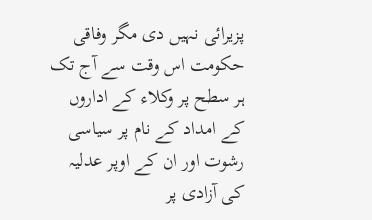پزیرائی نہیں دی مگر وفاقی حکومت اس وقت سے آج تک ہر سطح پر وکلاء کے اداروں کے امداد کے نام پر سیاسی
رشوت اور ان کے اوپر عدلیہ کی آزادی پر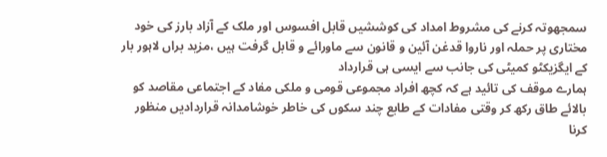سمجھوتہ کرنے کی مشروط امداد کی کوششیں قابل افسوس اور ملک کے آزاد بارز کی خود مختاری پر حملہ اور ناروا قدغن آئین و قانون سے ماورائے و قابل گرفت ہیں ،مزید براں لاہور بار کے ایگزیکٹو کمیٹی کی جانب سے ایسی ہی قرارداد
ہمارے موقف کی تائید ہے کہ کچھ افراد مجموعی قومی و ملکی مفاد کے اجتماعی مقاصد کو بالائے طاق رکھ کر وقتی مفادات کے طابع چند سکوں کی خاطر خوشامدانہ قراردادیں منظور کرنا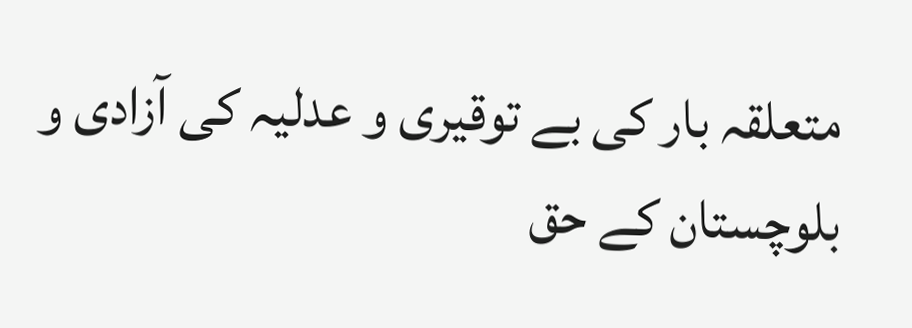متعلقہ بار کی بے توقیری و عدلیہ کی آزادی و بلوچستان کے حق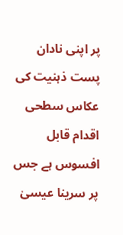پر اپنی نادان پست ذہنیت کی عکاس سطحی اقدام قابل افسوس ہے جس پر سرینا عیسیٰ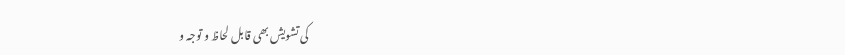کی تشویش بھی قابل لحاظ و توجہ و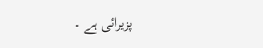پزیرائی ہے ۔